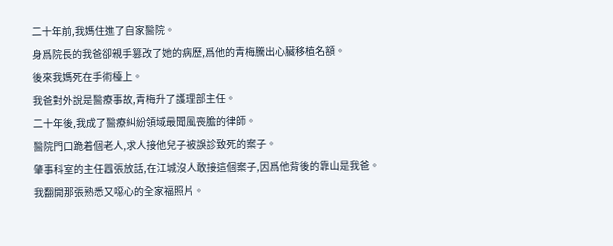二十年前,我媽住進了自家醫院。
身爲院長的我爸卻親手篡改了她的病歷,爲他的青梅騰出心臟移植名額。
後來我媽死在手術檯上。
我爸對外說是醫療事故,青梅升了護理部主任。
二十年後,我成了醫療糾紛領域最聞風喪膽的律師。
醫院門口跪着個老人,求人接他兒子被誤診致死的案子。
肇事科室的主任囂張放話,在江城沒人敢接這個案子,因爲他背後的靠山是我爸。
我翻開那張熟悉又噁心的全家福照片。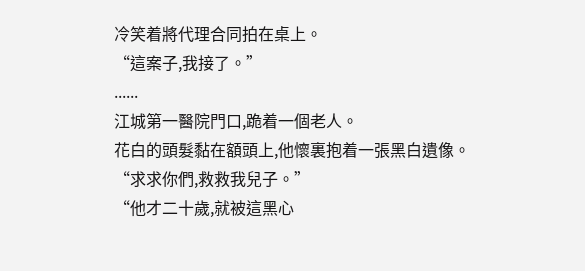冷笑着將代理合同拍在桌上。
“這案子,我接了。”
......
江城第一醫院門口,跪着一個老人。
花白的頭髮黏在額頭上,他懷裏抱着一張黑白遺像。
“求求你們,救救我兒子。”
“他才二十歲,就被這黑心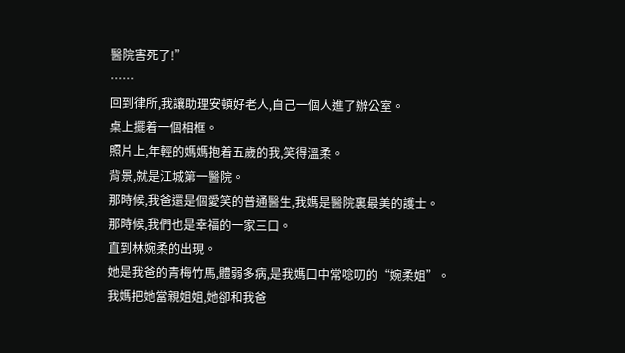醫院害死了!”
……
回到律所,我讓助理安頓好老人,自己一個人進了辦公室。
桌上擺着一個相框。
照片上,年輕的媽媽抱着五歲的我,笑得溫柔。
背景,就是江城第一醫院。
那時候,我爸還是個愛笑的普通醫生,我媽是醫院裏最美的護士。
那時候,我們也是幸福的一家三口。
直到林婉柔的出現。
她是我爸的青梅竹馬,體弱多病,是我媽口中常唸叨的“婉柔姐”。
我媽把她當親姐姐,她卻和我爸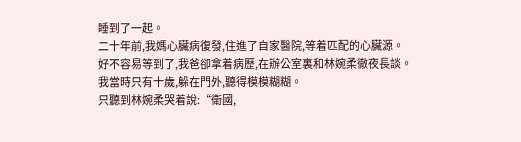睡到了一起。
二十年前,我媽心臟病復發,住進了自家醫院,等着匹配的心臟源。
好不容易等到了,我爸卻拿着病歷,在辦公室裏和林婉柔徹夜長談。
我當時只有十歲,躲在門外,聽得模模糊糊。
只聽到林婉柔哭着說:“衛國,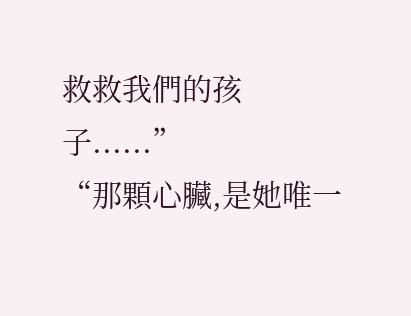救救我們的孩子......”
“那顆心臟,是她唯一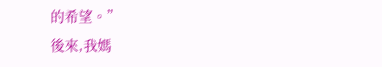的希望。”
後來,我媽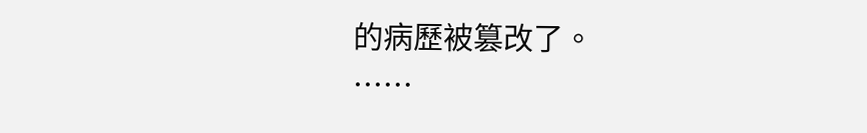的病歷被篡改了。
……